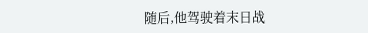随后,他驾驶着末日战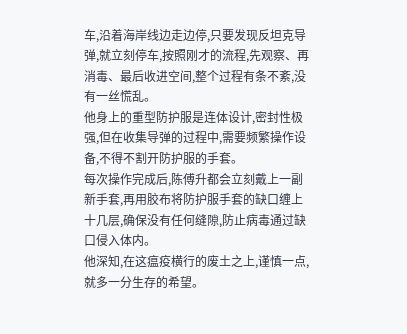车,沿着海岸线边走边停,只要发现反坦克导弹,就立刻停车,按照刚才的流程,先观察、再消毒、最后收进空间,整个过程有条不紊,没有一丝慌乱。
他身上的重型防护服是连体设计,密封性极强,但在收集导弹的过程中,需要频繁操作设备,不得不割开防护服的手套。
每次操作完成后,陈傅升都会立刻戴上一副新手套,再用胶布将防护服手套的缺口缠上十几层,确保没有任何缝隙,防止病毒通过缺口侵入体内。
他深知,在这瘟疫横行的废土之上,谨慎一点,就多一分生存的希望。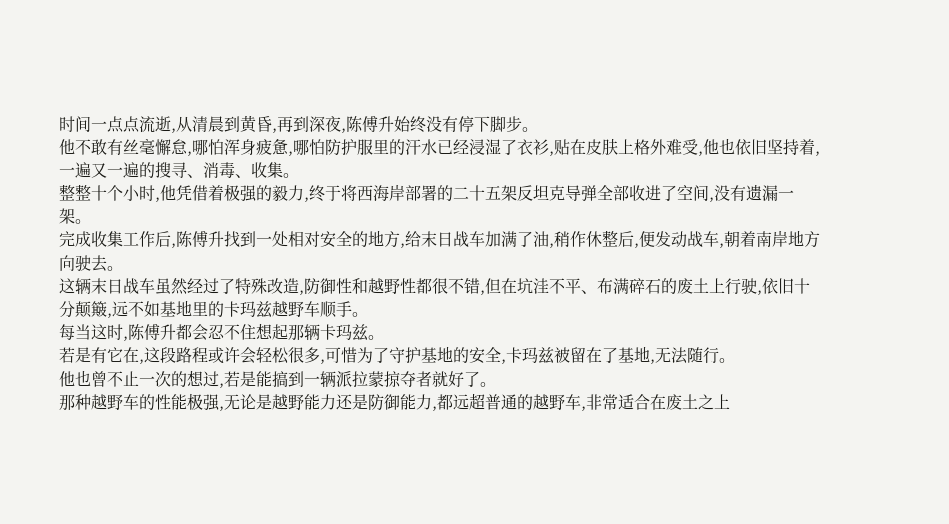时间一点点流逝,从清晨到黄昏,再到深夜,陈傅升始终没有停下脚步。
他不敢有丝毫懈怠,哪怕浑身疲惫,哪怕防护服里的汗水已经浸湿了衣衫,贴在皮肤上格外难受,他也依旧坚持着,一遍又一遍的搜寻、消毒、收集。
整整十个小时,他凭借着极强的毅力,终于将西海岸部署的二十五架反坦克导弹全部收进了空间,没有遗漏一架。
完成收集工作后,陈傅升找到一处相对安全的地方,给末日战车加满了油,稍作休整后,便发动战车,朝着南岸地方向驶去。
这辆末日战车虽然经过了特殊改造,防御性和越野性都很不错,但在坑洼不平、布满碎石的废土上行驶,依旧十分颠簸,远不如基地里的卡玛兹越野车顺手。
每当这时,陈傅升都会忍不住想起那辆卡玛兹。
若是有它在,这段路程或许会轻松很多,可惜为了守护基地的安全,卡玛兹被留在了基地,无法随行。
他也曾不止一次的想过,若是能搞到一辆派拉蒙掠夺者就好了。
那种越野车的性能极强,无论是越野能力还是防御能力,都远超普通的越野车,非常适合在废土之上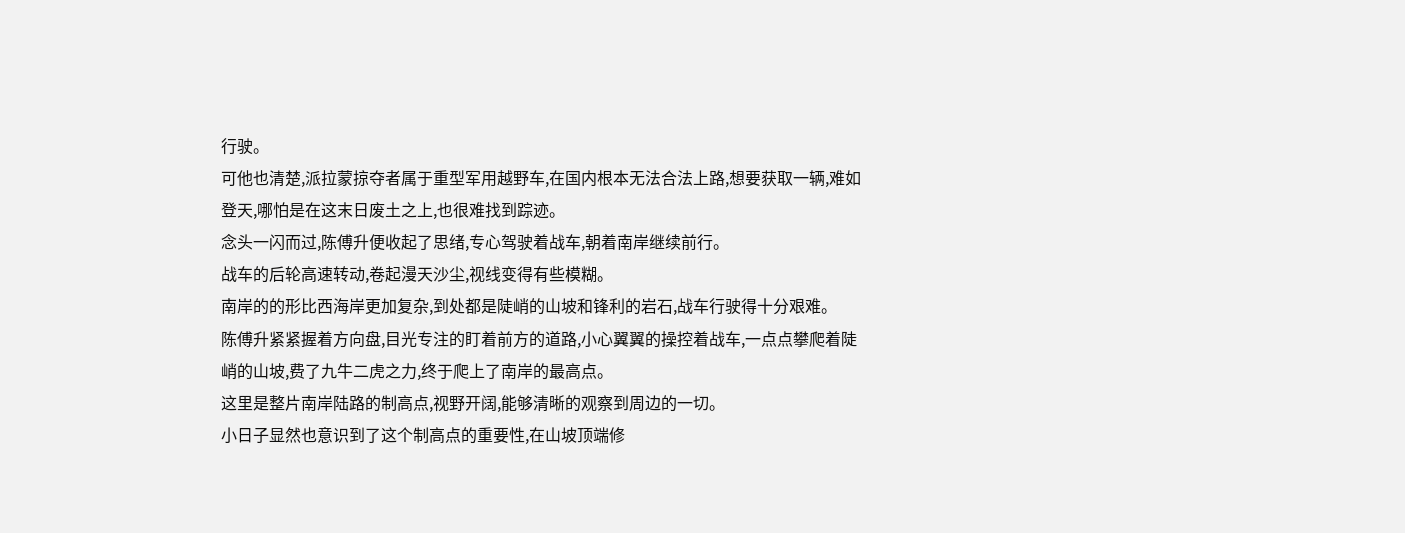行驶。
可他也清楚,派拉蒙掠夺者属于重型军用越野车,在国内根本无法合法上路,想要获取一辆,难如登天,哪怕是在这末日废土之上,也很难找到踪迹。
念头一闪而过,陈傅升便收起了思绪,专心驾驶着战车,朝着南岸继续前行。
战车的后轮高速转动,卷起漫天沙尘,视线变得有些模糊。
南岸的的形比西海岸更加复杂,到处都是陡峭的山坡和锋利的岩石,战车行驶得十分艰难。
陈傅升紧紧握着方向盘,目光专注的盯着前方的道路,小心翼翼的操控着战车,一点点攀爬着陡峭的山坡,费了九牛二虎之力,终于爬上了南岸的最高点。
这里是整片南岸陆路的制高点,视野开阔,能够清晰的观察到周边的一切。
小日子显然也意识到了这个制高点的重要性,在山坡顶端修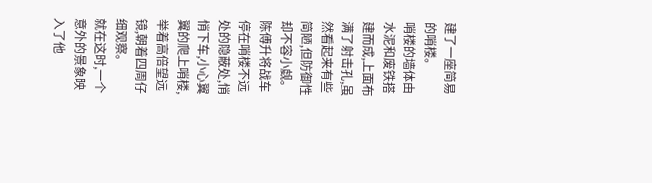建了一座简易的哨楼。
哨楼的墙体由水泥和废铁搭建而成,上面布满了射击孔,虽然看起来有些简陋,但防御性却不容小觑。
陈傅升将战车停在哨楼不远处的隐蔽处,悄悄下车,小心翼翼的爬上哨楼,举着高倍望远镜,朝着四周仔细观察。
就在这时,一个意外的景象映入了他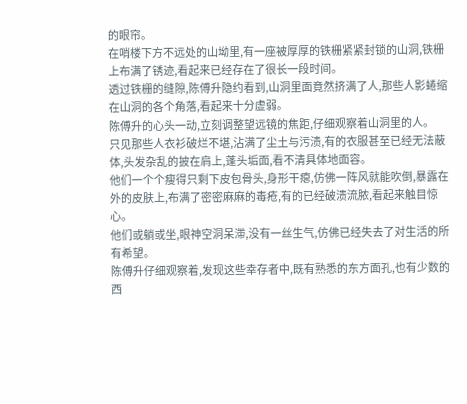的眼帘。
在哨楼下方不远处的山坳里,有一座被厚厚的铁栅紧紧封锁的山洞,铁栅上布满了锈迹,看起来已经存在了很长一段时间。
透过铁栅的缝隙,陈傅升隐约看到,山洞里面竟然挤满了人,那些人影蜷缩在山洞的各个角落,看起来十分虚弱。
陈傅升的心头一动,立刻调整望远镜的焦距,仔细观察着山洞里的人。
只见那些人衣衫破烂不堪,沾满了尘土与污渍,有的衣服甚至已经无法蔽体,头发杂乱的披在肩上,蓬头垢面,看不清具体地面容。
他们一个个瘦得只剩下皮包骨头,身形干瘪,仿佛一阵风就能吹倒,暴露在外的皮肤上,布满了密密麻麻的毒疮,有的已经破溃流脓,看起来触目惊心。
他们或躺或坐,眼神空洞呆滞,没有一丝生气,仿佛已经失去了对生活的所有希望。
陈傅升仔细观察着,发现这些幸存者中,既有熟悉的东方面孔,也有少数的西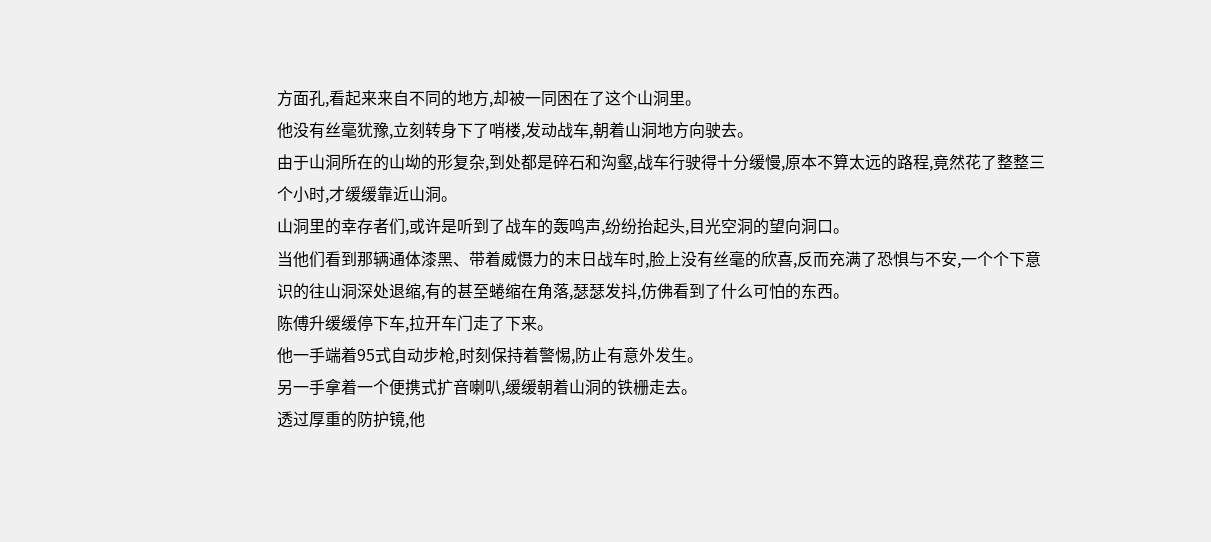方面孔,看起来来自不同的地方,却被一同困在了这个山洞里。
他没有丝毫犹豫,立刻转身下了哨楼,发动战车,朝着山洞地方向驶去。
由于山洞所在的山坳的形复杂,到处都是碎石和沟壑,战车行驶得十分缓慢,原本不算太远的路程,竟然花了整整三个小时,才缓缓靠近山洞。
山洞里的幸存者们,或许是听到了战车的轰鸣声,纷纷抬起头,目光空洞的望向洞口。
当他们看到那辆通体漆黑、带着威慑力的末日战车时,脸上没有丝毫的欣喜,反而充满了恐惧与不安,一个个下意识的往山洞深处退缩,有的甚至蜷缩在角落,瑟瑟发抖,仿佛看到了什么可怕的东西。
陈傅升缓缓停下车,拉开车门走了下来。
他一手端着95式自动步枪,时刻保持着警惕,防止有意外发生。
另一手拿着一个便携式扩音喇叭,缓缓朝着山洞的铁栅走去。
透过厚重的防护镜,他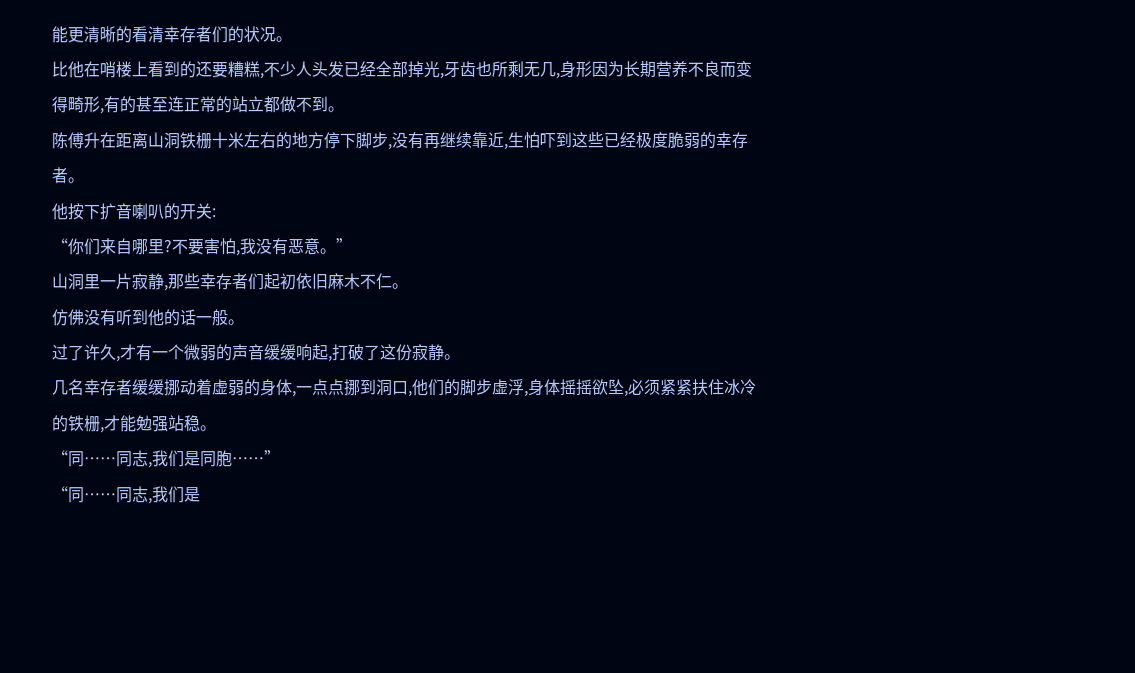能更清晰的看清幸存者们的状况。
比他在哨楼上看到的还要糟糕,不少人头发已经全部掉光,牙齿也所剩无几,身形因为长期营养不良而变得畸形,有的甚至连正常的站立都做不到。
陈傅升在距离山洞铁栅十米左右的地方停下脚步,没有再继续靠近,生怕吓到这些已经极度脆弱的幸存者。
他按下扩音喇叭的开关:
“你们来自哪里?不要害怕,我没有恶意。”
山洞里一片寂静,那些幸存者们起初依旧麻木不仁。
仿佛没有听到他的话一般。
过了许久,才有一个微弱的声音缓缓响起,打破了这份寂静。
几名幸存者缓缓挪动着虚弱的身体,一点点挪到洞口,他们的脚步虚浮,身体摇摇欲坠,必须紧紧扶住冰冷的铁栅,才能勉强站稳。
“同……同志,我们是同胞……”
“同……同志,我们是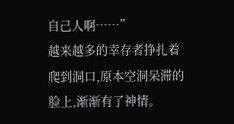自己人啊……”
越来越多的幸存者挣扎着爬到洞口,原本空洞呆滞的脸上,渐渐有了神情。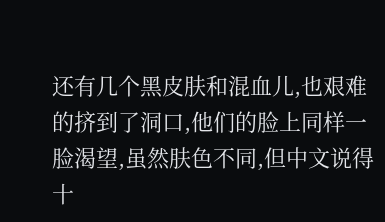还有几个黑皮肤和混血儿,也艰难的挤到了洞口,他们的脸上同样一脸渴望,虽然肤色不同,但中文说得十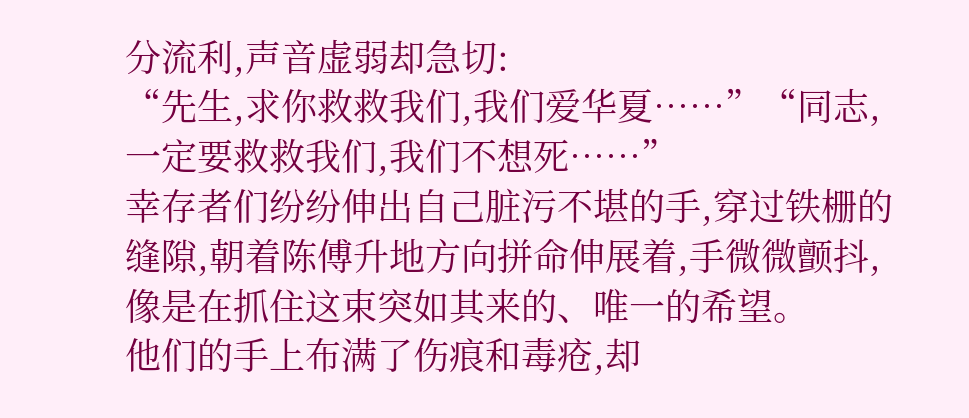分流利,声音虚弱却急切:
“先生,求你救救我们,我们爱华夏……”“同志,一定要救救我们,我们不想死……”
幸存者们纷纷伸出自己脏污不堪的手,穿过铁栅的缝隙,朝着陈傅升地方向拼命伸展着,手微微颤抖,像是在抓住这束突如其来的、唯一的希望。
他们的手上布满了伤痕和毒疮,却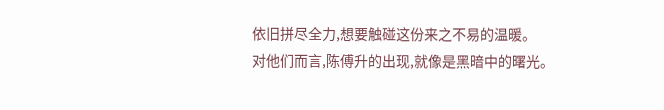依旧拼尽全力,想要触碰这份来之不易的温暖。
对他们而言,陈傅升的出现,就像是黑暗中的曙光。